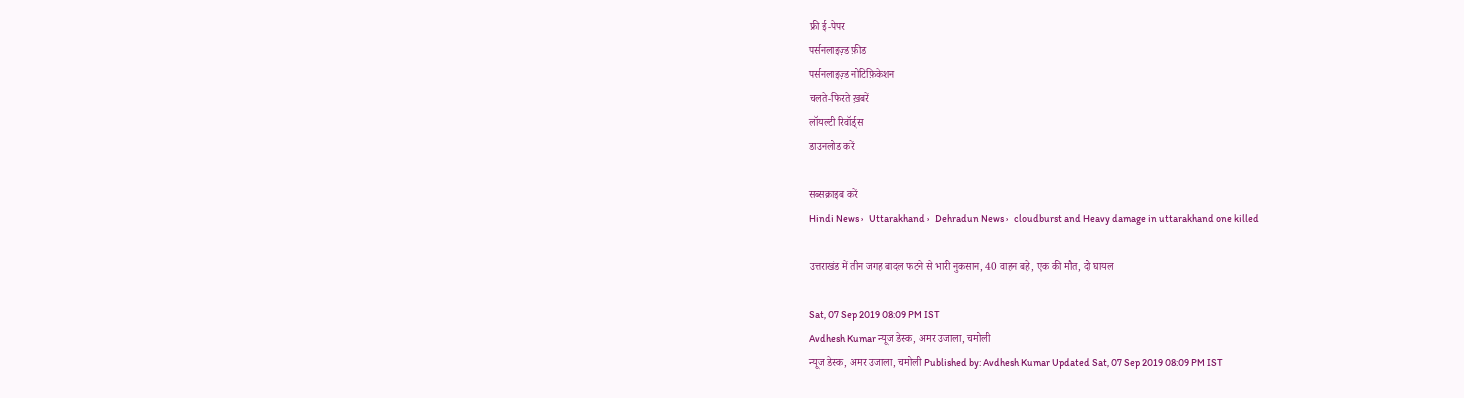फ्री ई-पेपर
पर्सनलाइज़्ड फ़ीड
पर्सनलाइज़्ड नोटिफ़िकेशन
चलते-फिरते ख़बरें
लॉयल्टी रिवॉर्ड्स
डाउनलोड करें

सब्सक्राइब करें
Hindi News ›   Uttarakhand ›   Dehradun News ›   cloudburst and Heavy damage in uttarakhand one killed

उत्तराखंड में तीन जगह बादल फटने से भारी नुकसान, 40 वाहन बहे, एक की मौत, दो घायल

Sat, 07 Sep 2019 08:09 PM IST
Avdhesh Kumar न्यूज डेस्क, अमर उजाला, चमोली
न्यूज डेस्क, अमर उजाला, चमोली Published by: Avdhesh Kumar Updated Sat, 07 Sep 2019 08:09 PM IST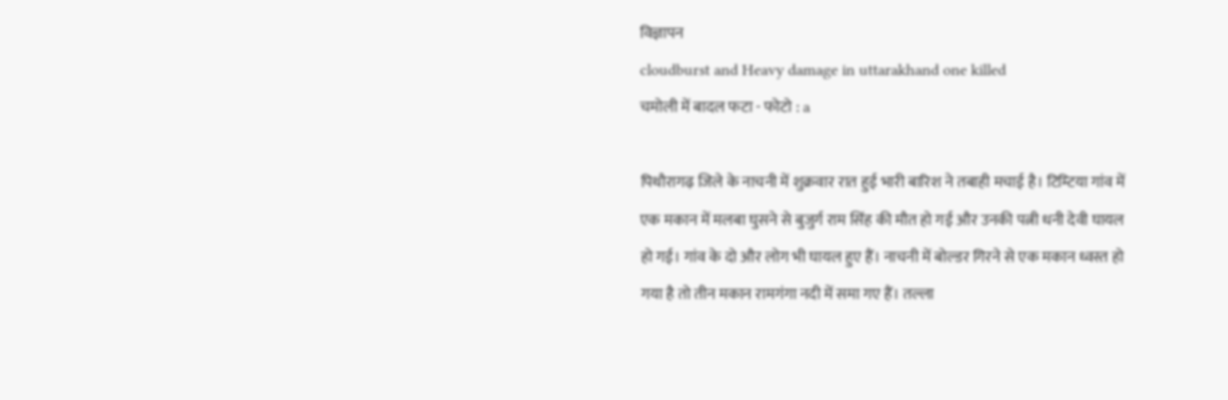विज्ञापन
cloudburst and Heavy damage in uttarakhand one killed
चमोली में बादल फटा - फोटो : a

पिथौरागढ़ जिले के नाचनी में शुक्रवार रात हुई भारी बारिश ने तबाही मचाई है। टिम्टिया गांव में एक मकान में मलबा घुसने से बुजुर्ग राम सिंह की मौत हो गई और उनकी पत्नी धनी देवी घायल हो गई। गांव के दो और लोग भी घायल हुए हैं। नाचनी में बोल्डर गिरने से एक मकान ध्वस्त हो गया है तो तीन मकान रामगंगा नदी में समा गए हैं। तल्ला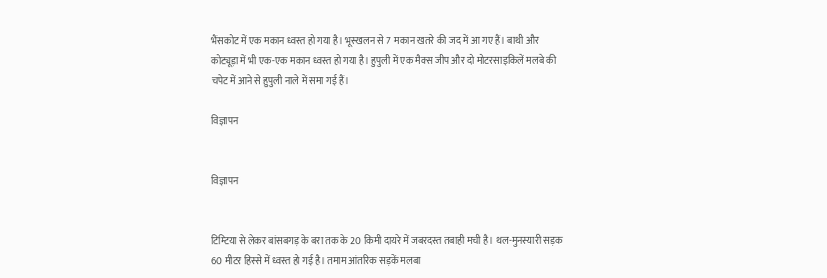भैंसकोट में एक मकान ध्वस्त हो गया है। भूस्खलन से 7 मकान खतरे की जद में आ गए हैं। बाथी और कोट्यूड़ा में भी एक-एक मकान ध्वस्त हो गया है। हुपुली में एक मैक्स जीप और दो मोटरसाइकिलें मलबे की चपेट में आने से हुपुली नाले में समा गई हैं।

विज्ञापन


विज्ञापन


टिम्टिया से लेकर बांसबगड़ के बरा तक के 20 किमी दायरे में जबरदस्त तबाही मची है। थल-मुनस्यारी सड़क 60 मीटर हिस्से में ध्वस्त हो गई है। तमाम आंतरिक सड़कें मलबा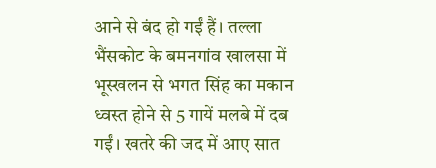आने से बंद हो गईं हैं। तल्ला भैंसकोट के बमनगांव खालसा में भूस्खलन से भगत सिंह का मकान ध्वस्त होने से 5 गायें मलबे में दब गईं। खतरे की जद में आए सात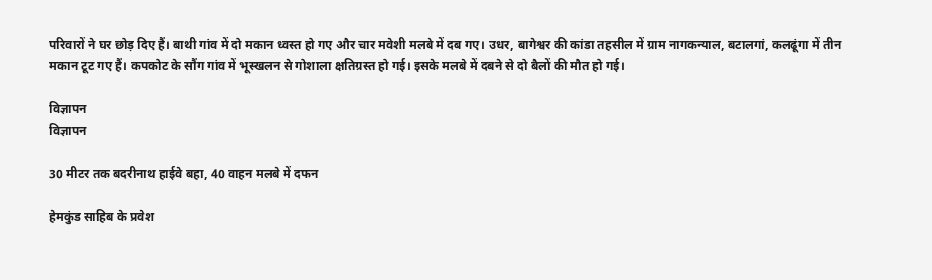परिवारों ने घर छोड़ दिए हैं। बाथी गांव में दो मकान ध्वस्त हो गए और चार मवेशी मलबे में दब गए। उधर, बागेश्वर की कांडा तहसील में ग्राम नागकन्याल, बटालगां, कलढूंगा में तीन मकान टूट गए हैं। कपकोट के सौंग गांव में भूस्खलन से गोशाला क्षतिग्रस्त हो गई। इसके मलबे में दबने से दो बैलों की मौत हो गई।

विज्ञापन
विज्ञापन

30 मीटर तक बदरीनाथ हाईवे बहा, 40 वाहन मलबे में दफन

हेमकुंड साहिब के प्रवेश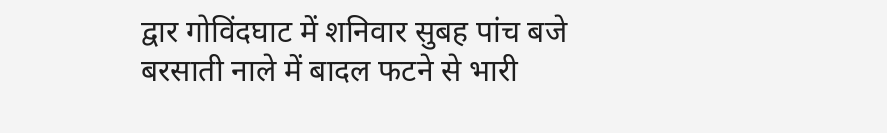द्वार गोविंदघाट में शनिवार सुबह पांच बजे बरसाती नाले में बादल फटने से भारी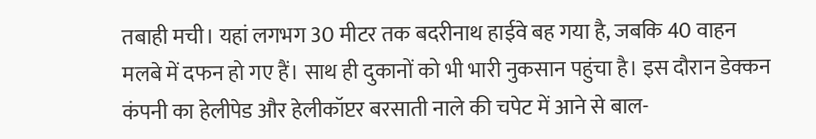तबाही मची। यहां लगभग 30 मीटर तक बदरीनाथ हाईवे बह गया है, जबकि 40 वाहन मलबे में दफन हो गए हैं। साथ ही दुकानों को भी भारी नुकसान पहुंचा है। इस दौरान डेक्कन कंपनी का हेलीपेड और हेलीकॉप्टर बरसाती नाले की चपेट में आने से बाल-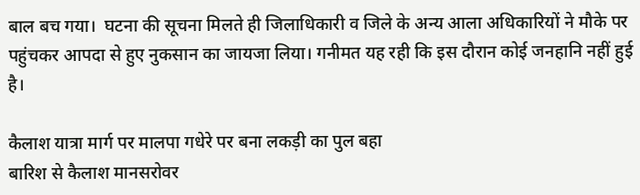बाल बच गया।  घटना की सूचना मिलते ही जिलाधिकारी व जिले के अन्य आला अधिकारियों ने मौके पर पहुंचकर आपदा से हुए नुकसान का जायजा लिया। गनीमत यह रही कि इस दौरान कोई जनहानि नहीं हुई है।

कैलाश यात्रा मार्ग पर मालपा गधेरे पर बना लकड़ी का पुल बहा
बारिश से कैलाश मानसरोवर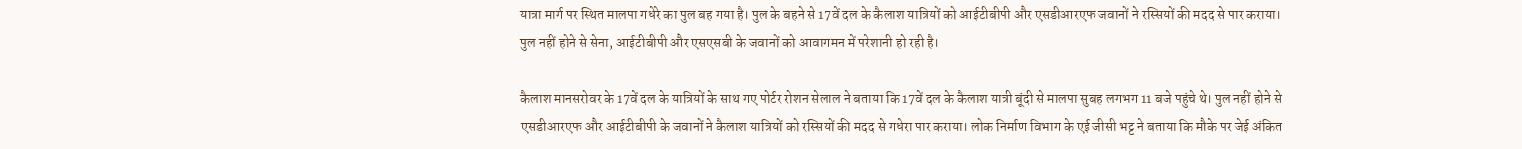यात्रा मार्ग पर स्थित मालपा गधेरे का पुल बह गया है। पुल के बहने से 17वें दल के कैलाश यात्रियों को आईटीबीपी और एसडीआरएफ जवानों ने रस्सियों की मदद से पार कराया। पुल नहीं होने से सेना, आईटीबीपी और एसएसबी के जवानों को आवागमन में परेशानी हो रही है।

कैलाश मानसरोवर के 17वें दल के यात्रियों के साथ गए पोर्टर रोशन सेलाल ने बताया कि 17वें दल के कैलाश यात्री बूंदी से मालपा सुबह लगभग 11 बजे पहुंचे थे। पुल नहीं होने से एसडीआरएफ और आईटीबीपी के जवानों ने कैलाश यात्रियों को रस्सियों की मदद से गधेरा पार कराया। लोक निर्माण विभाग के एई जीसी भट्ट ने बताया कि मौके पर जेई अंकित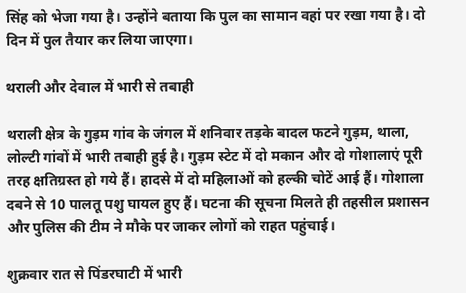सिंह को भेजा गया है। उन्होंने बताया कि पुल का सामान वहां पर रखा गया है। दो दिन में पुल तैयार कर लिया जाएगा।

थराली और देवाल में भारी से तबाही

थराली क्षेत्र के गुड़म गांव के जंगल में शनिवार तड़के बादल फटने गुड़म, थाला, लोल्टी गांवों में भारी तबाही हुई है। गुड़म स्टेट में दो मकान और दो गोशालाएं पूरी तरह क्षतिग्रस्त हो गये हैं। हादसे में दो महिलाओं को हल्की चोटें आई हैं। गोशाला दबने से 10 पालतू पशु घायल हुए हैं। घटना की सूचना मिलते ही तहसील प्रशासन और पुलिस की टीम ने मौके पर जाकर लोगों को राहत पहुंचाई।

शुक्रवार रात से पिंडरघाटी में भारी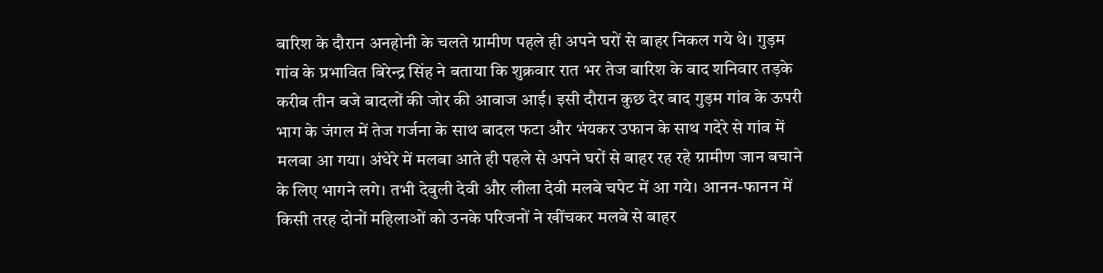बारिश के दौरान अनहोनी के चलते ग्रामीण पहले ही अपने घरों से बाहर निकल गये थे। गुड़म गांव के प्रभावित बिरेन्द्र सिंह ने बताया कि शुक्रवार रात भर तेज बारिश के बाद शनिवार तड़के करीब तीन बजे बादलों की जोर की आवाज आई। इसी दौरान कुछ देर बाद गुड़म गांव के ऊपरी भाग के जंगल में तेज गर्जना के साथ बादल फटा और भंयकर उफान के साथ गदेरे से गांव में मलबा आ गया। अंधेरे में मलबा आते ही पहले से अपने घरों से बाहर रह रहे ग्रामीण जान बचाने के लिए भागने लगे। तभी देबुली देवी और लीला देवी मलबे चपेट में आ गये। आनन-फानन में किसी तरह दोनों महिलाओं को उनके परिजनों ने खींचकर मलबे से बाहर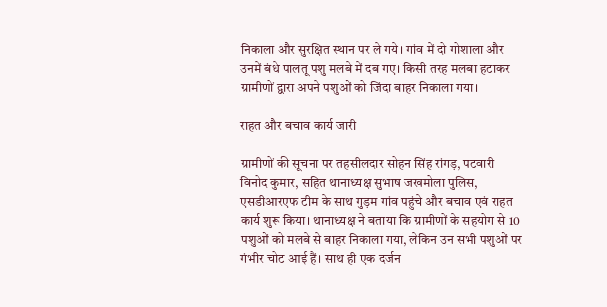निकाला और सुरक्षित स्थान पर ले गये। गांव में दो गोशाला और उनमें बंधे पालतू पशु मलबे में दब गए। किसी तरह मलबा हटाकर ग्रामीणों द्वारा अपने पशुओं को जिंदा बाहर निकाला गया।

राहत और बचाव कार्य जारी

ग्रामीणों की सूचना पर तहसीलदार सोहन सिंह रांगड़, पटवारी विनोद कुमार, सहित थानाध्यक्ष सुभाष जखमोला पुलिस, एसडीआरएफ टीम के साथ गुड़म गांव पहुंचे और बचाव एवं राहत कार्य शुरू किया। थानाध्यक्ष ने बताया कि ग्रामीणों के सहयोग से 10 पशुओं को मलबे से बाहर निकाला गया, लेकिन उन सभी पशुओं पर गंभीर चोट आई हैं। साथ ही एक दर्जन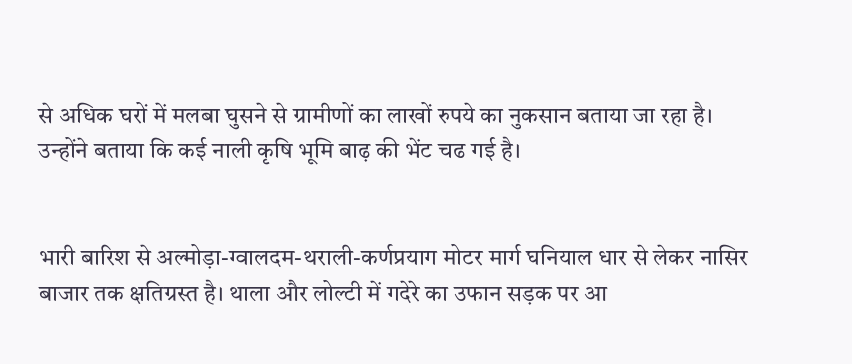से अधिक घरों में मलबा घुसने से ग्रामीणों का लाखों रुपये का नुकसान बताया जा रहा है। उन्होंने बताया कि कई नाली कृषि भूमि बाढ़ की भेंट चढ गई है।


भारी बारिश से अल्मोड़ा-ग्वालदम-थराली-कर्णप्रयाग मोटर मार्ग घनियाल धार से लेकर नासिर बाजार तक क्षतिग्रस्त है। थाला और लोल्टी में गदेरे का उफान सड़क पर आ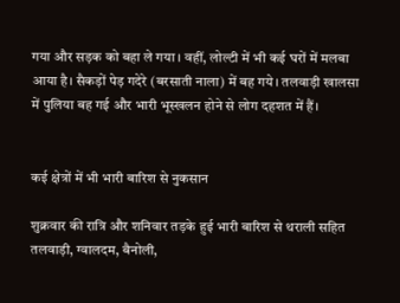गया और सड़क को बहा ले गया। वहीं, लोल्टी में भी कई घरों में मलबा आया है। सैकड़ों पेड़ गदेरे (बरसाती नाला) में बह गये। तलवाड़ी खालसा में पुलिया बह गई और भारी भूस्खलन होने से लोग दहशत में हैं।


कई क्षेत्रों में भी भारी बारिश से नुकसान

शुक्रवार की रात्रि और शनिवार तड़के हुई भारी बारिश से थराली सहित तलवाड़ी, ग्वालदम, बैनोली,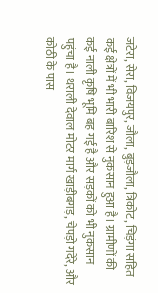जटेरा, सेरा, विजयपुर, जौला, बुड़जौला, त्रिकोट, चिड़ंगा सहित कई क्षेत्रों में भी भारी बारिश से नुकसान हुआ है। ग्रामीणों की कई नाली कृषि भूमि बह गई है और सड़कों को भी नुकसान पहुंचा है। थराली देवाल मोटर मार्ग खाड़ीबगड़, चेपड़ो गदेरे, और कोठी के पास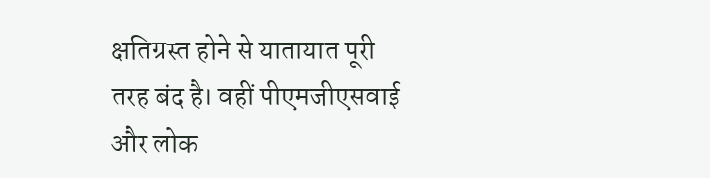क्षतिग्रस्त होने से यातायात पूरी तरह बंद है। वहीं पीएमजीएसवाई और लोक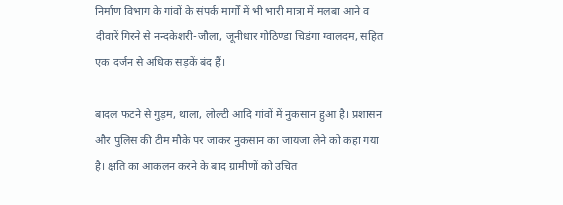निर्माण विभाग के गांवों के संपर्क मार्गों में भी भारी मात्रा में मलबा आने व दीवारें गिरने से नन्दकेशरी-जौला, जूनीधार गोठिण्डा चिडंगा ग्वालदम, सहित एक दर्जन से अधिक सड़कें बंद हैं।

बादल फटने से गुड़म, थाला, लोल्टी आदि गांवों में नुकसान हुआ है। प्रशासन और पुलिस की टीम मौके पर जाकर नुकसान का जायजा लेने को कहा गया है। क्षति का आकलन करने के बाद ग्रामीणों को उचित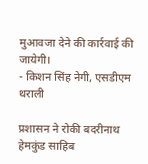मुआवजा देने की कार्रवाई की जायेगी।
- किशन सिंह नेगी, एसडीएम थराली

प्रशासन ने रोकी बदरीनाथ हेमकुंड साहिब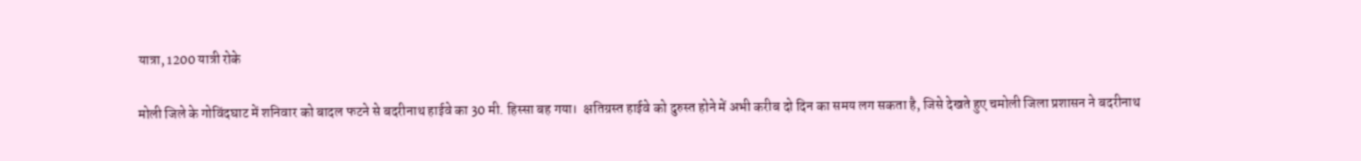यात्रा, 1200 यात्री रोके

मोली जिले के गोविंदघाट में शनिवार को बादल फटने से बदरीनाथ हाईवे का 30 मी. हिस्सा बह गया।  क्षतिग्रस्त हाईवे को दुरुस्त होने में अभी करीब दो दिन का समय लग सकता है, जिसे देखते हुए चमोली जिला प्रशासन ने बदरीनाथ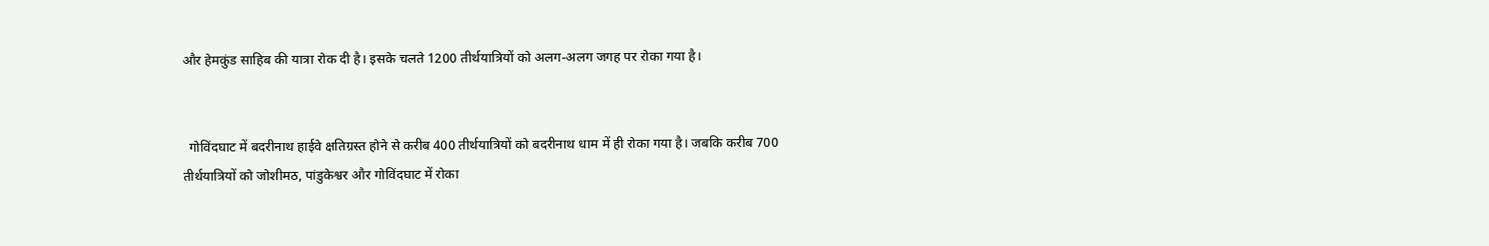और हेमकुंड साहिब की यात्रा रोक दी है। इसके चलते 1200 तीर्थयात्रियों को अलग-अलग जगह पर रोका गया है।


  गोविंदघाट में बदरीनाथ हाईवे क्षतिग्रस्त होने से करीब 400 तीर्थयात्रियों को बदरीनाथ धाम में ही रोका गया है। जबकि करीब 700 तीर्थयात्रियों को जोशीमठ, पांडुकेश्वर और गोविंदघाट में रोका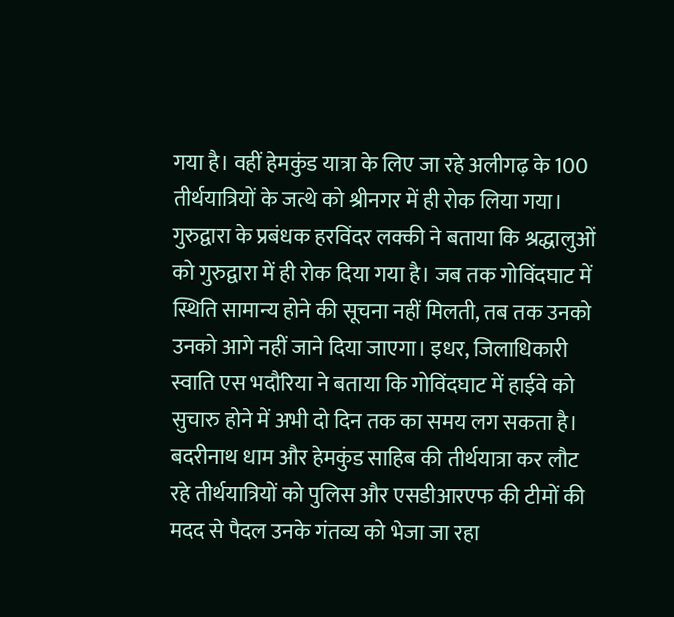गया है। वहीं हेमकुंड यात्रा के लिए जा रहे अलीगढ़ के 100 तीर्थयात्रियों के जत्थे को श्रीनगर में ही रोक लिया गया।  गुरुद्वारा के प्रबंधक हरविंदर लक्की ने बताया कि श्रद्धालुओं को गुरुद्वारा में ही रोक दिया गया है। जब तक गोविंदघाट में स्थिति सामान्य होने की सूचना नहीं मिलती, तब तक उनको उनको आगे नहीं जाने दिया जाएगा। इधर, जिलाधिकारी स्वाति एस भदौरिया ने बताया कि गोविंदघाट में हाईवे को सुचारु होने में अभी दो दिन तक का समय लग सकता है। बदरीनाथ धाम और हेमकुंड साहिब की तीर्थयात्रा कर लौट रहे तीर्थयात्रियों को पुलिस और एसडीआरएफ की टीमों की मदद से पैदल उनके गंतव्य को भेजा जा रहा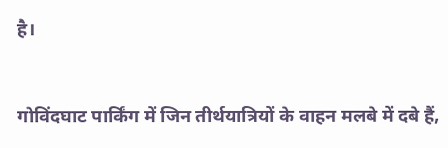है।


गोविंदघाट पार्किंग में जिन तीर्थयात्रियों के वाहन मलबे में दबे हैं,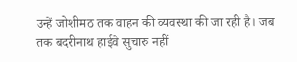उन्हें जोशीमठ तक वाहन की व्यवस्था की जा रही है। जब तक बदरीनाथ हाईवे सुचारु नहीं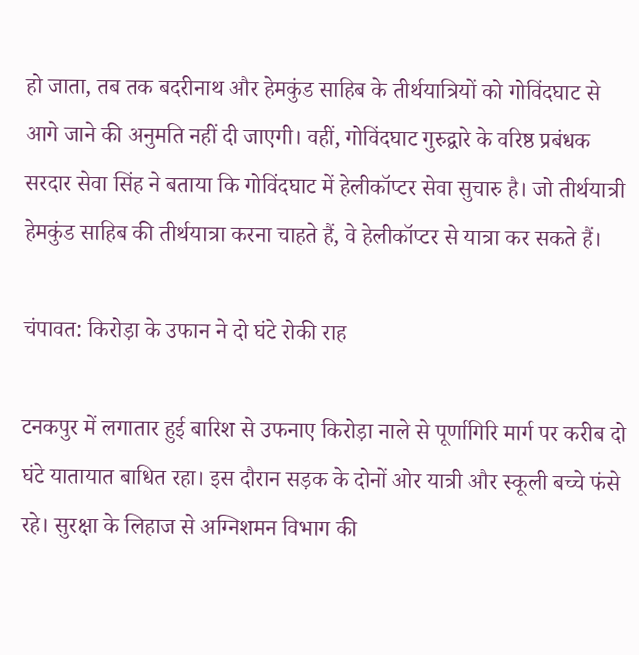हो जाता, तब तक बदरीनाथ और हेमकुंड साहिब के तीर्थयात्रियों को गोविंदघाट से आगे जाने की अनुमति नहीं दी जाएगी। वहीं, गोविंदघाट गुरुद्वारे के वरिष्ठ प्रबंधक सरदार सेवा सिंह ने बताया कि गोविंदघाट में हेलीकॉप्टर सेवा सुचारु है। जो तीर्थयात्री हेमकुंड साहिब की तीर्थयात्रा करना चाहते हैं, वे हेलीकॉप्टर से यात्रा कर सकते हैं।

चंपावत: किरोड़ा के उफान ने दो घंटे रोकी राह

टनकपुर में लगातार हुई बारिश से उफनाए किरोड़ा नाले से पूर्णागिरि मार्ग पर करीब दो घंटे यातायात बाधित रहा। इस दौरान सड़क के दोनों ओर यात्री और स्कूली बच्चे फंसे रहे। सुरक्षा के लिहाज से अग्निशमन विभाग की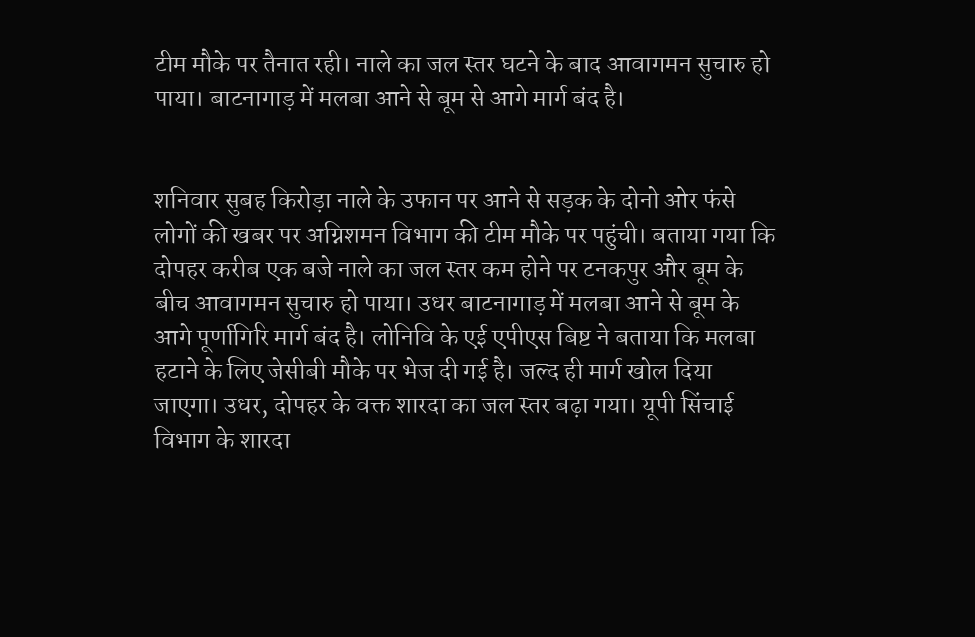टीम मौके पर तैनात रही। नाले का जल स्तर घटने के बाद आवागमन सुचारु हो पाया। बाटनागाड़ में मलबा आने से बूम से आगे मार्ग बंद है।


शनिवार सुबह किरोड़ा नाले के उफान पर आने से सड़क के दोनो ओर फंसे लोगों की खबर पर अग्निशमन विभाग की टीम मौके पर पहुंची। बताया गया कि दोपहर करीब एक बजे नाले का जल स्तर कम होने पर टनकपुर और बूम के बीच आवागमन सुचारु हो पाया। उधर बाटनागाड़ में मलबा आने से बूम के आगे पूर्णागिरि मार्ग बंद है। लोनिवि के एई एपीएस बिष्ट ने बताया कि मलबा हटाने के लिए जेसीबी मौके पर भेज दी गई है। जल्द ही मार्ग खोल दिया जाएगा। उधर, दोपहर के वक्त शारदा का जल स्तर बढ़ा गया। यूपी सिंचाई विभाग के शारदा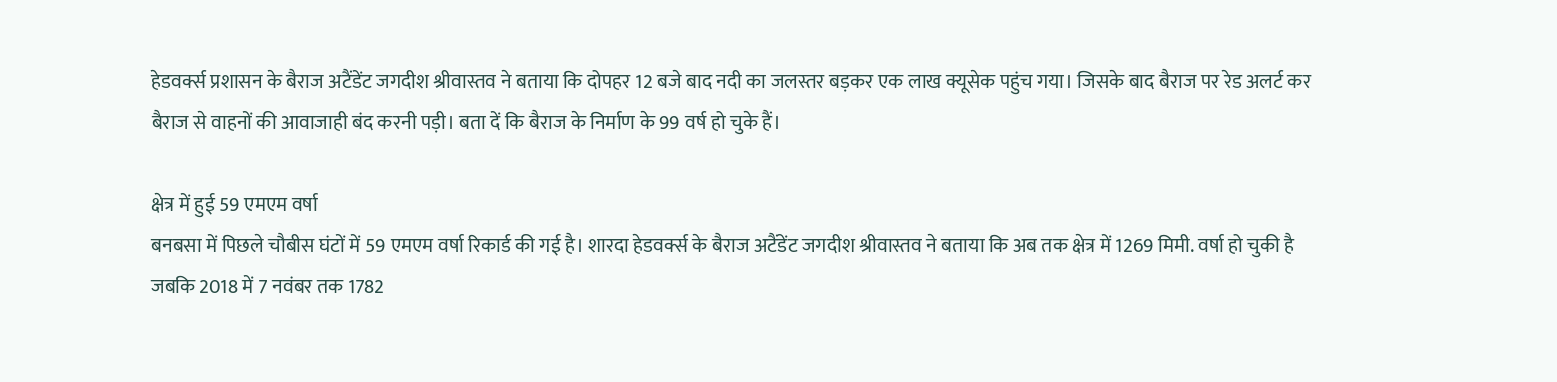हेडवर्क्स प्रशासन के बैराज अटैंडेंट जगदीश श्रीवास्तव ने बताया कि दोपहर 12 बजे बाद नदी का जलस्तर बड़कर एक लाख क्यूसेक पहुंच गया। जिसके बाद बैराज पर रेड अलर्ट कर बैराज से वाहनों की आवाजाही बंद करनी पड़ी। बता दें कि बैराज के निर्माण के 99 वर्ष हो चुके हैं।

क्षेत्र में हुई 59 एमएम वर्षा
बनबसा में पिछले चौबीस घंटों में 59 एमएम वर्षा रिकार्ड की गई है। शारदा हेडवर्क्स के बैराज अटैंडेंट जगदीश श्रीवास्तव ने बताया कि अब तक क्षेत्र में 1269 मिमी. वर्षा हो चुकी है जबकि 2018 में 7 नवंबर तक 1782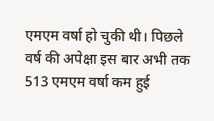एमएम वर्षा हो चुकी थी। पिछले वर्ष की अपेक्षा इस बार अभी तक 513 एमएम वर्षा कम हुई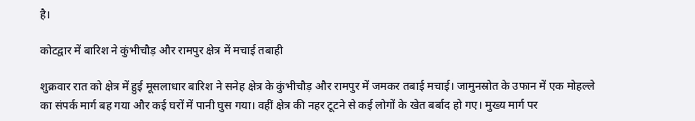है।

कोटद्वार में बारिश ने कुंभीचौड़ और रामपुर क्षेत्र में मचाई तबाही

शुक्रवार रात को क्षेत्र में हुई मूसलाधार बारिश ने सनेह क्षेत्र के कुंभीचौड़ और रामपुर में जमकर तबाई मचाई। जामुनस्रोत के उफान में एक मोहल्ले का संपर्क मार्ग बह गया और कई घरों में पानी घुस गया। वहीं क्षेत्र की नहर टूटने से कई लोगों के खेत बर्बाद हो गए। मुख्य मार्ग पर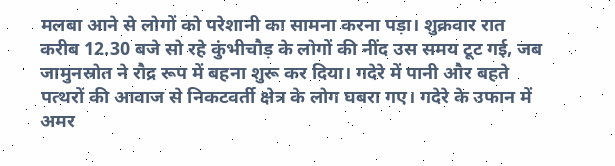मलबा आने से लोगों को परेशानी का सामना करना पड़ा। शुक्रवार रात करीब 12.30 बजे सो रहे कुंभीचौड़ के लोगों की नींद उस समय टूट गई, जब जामुनस्रोत ने रौद्र रूप में बहना शुरू कर दिया। गदेरे में पानी और बहते पत्थरों की आवाज से निकटवर्ती क्षेत्र के लोग घबरा गए। गदेरे के उफान में अमर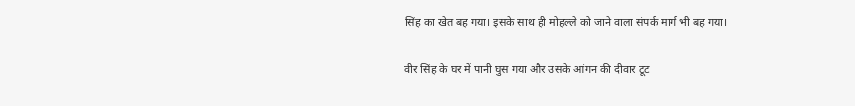सिंह का खेत बह गया। इसके साथ ही मोहल्ले को जाने वाला संपर्क मार्ग भी बह गया।

वीर सिंह के घर में पानी घुस गया और उसके आंगन की दीवार टूट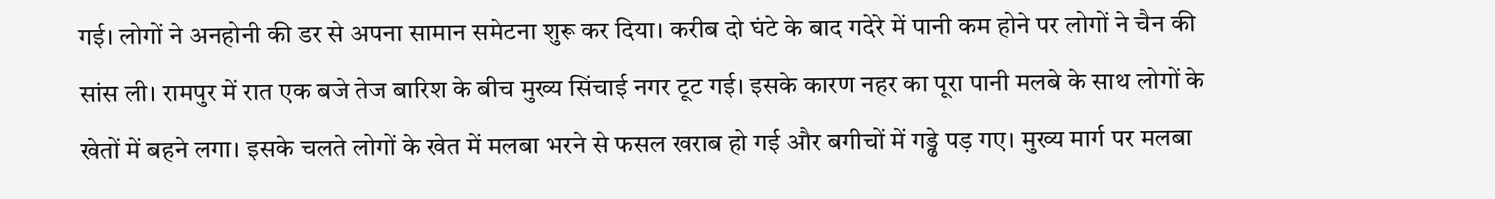गई। लोगों ने अनहोनी की डर से अपना सामान समेटना शुरू कर दिया। करीब दो घंटे के बाद गदेरे में पानी कम होने पर लोगों ने चैन की सांस ली। रामपुर में रात एक बजे तेज बारिश के बीच मुख्य सिंचाई नगर टूट गई। इसके कारण नहर का पूरा पानी मलबे के साथ लोगों के खेतों में बहने लगा। इसके चलते लोगों के खेत में मलबा भरने से फसल खराब हो गई और बगीचों में गड्ढे पड़ गए। मुख्य मार्ग पर मलबा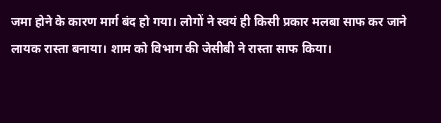जमा होने के कारण मार्ग बंद हो गया। लोगों ने स्वयं ही किसी प्रकार मलबा साफ कर जाने लायक रास्ता बनाया। शाम को विभाग की जेसीबी ने रास्ता साफ किया।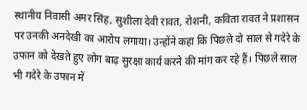स्थानीय निवासी अमर सिंह, सुशीला देवी रावत, रोशनी, कविता रावत ने प्रशासन पर उनकी अनदेखी का आरोप लगाया। उन्होंने कहा कि पिछले दो साल से गदेरे के उफान को देखते हुए लोग बाढ़ सुरक्षा कार्य करने की मांग कर रहे हैं। पिछले साल भी गदेरे के उफान में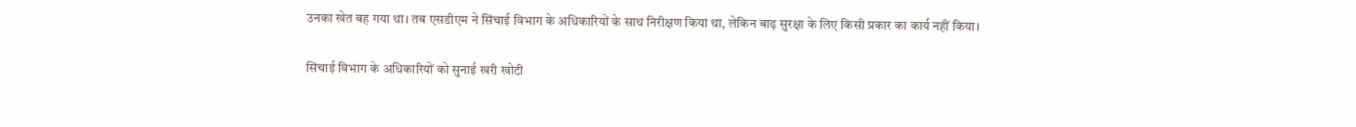उनका खेत बह गया था। तब एसडीएम ने सिंचाई विभाग के अधिकारियों के साथ निरीक्षण किया था, लेकिन बाढ़ सुरक्षा के लिए किसी प्रकार का कार्य नहीं किया।

सिंचाई विभाग के अधिकारियों को सुनाई खरी खोटी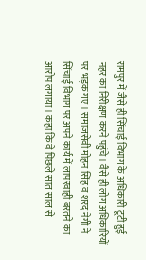रामपुर में जैसे ही सिंचाई विभाग के अधिकारी टूटी हुई नहर का निरीक्षण करने पहुंचे। वैसे ही लोग अधिकारियों पर भड़क गए। समाजसेवी मोहन सिंह व शरद नेगी ने सिंचाई विभाग पर अपने कार्य में लापरवाही बरतने का आरोप लगाया। कहा कि वे पिछले सात साल से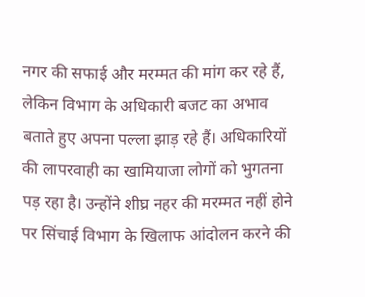नगर की सफाई और मरम्मत की मांग कर रहे हैं, लेकिन विभाग के अधिकारी बजट का अभाव बताते हुए अपना पल्ला झाड़ रहे हैं। अधिकारियों की लापरवाही का खामियाजा लोगों को भुगतना पड़ रहा है। उन्होंने शीघ्र नहर की मरम्मत नहीं होने पर सिंचाई विभाग के खिलाफ आंदोलन करने की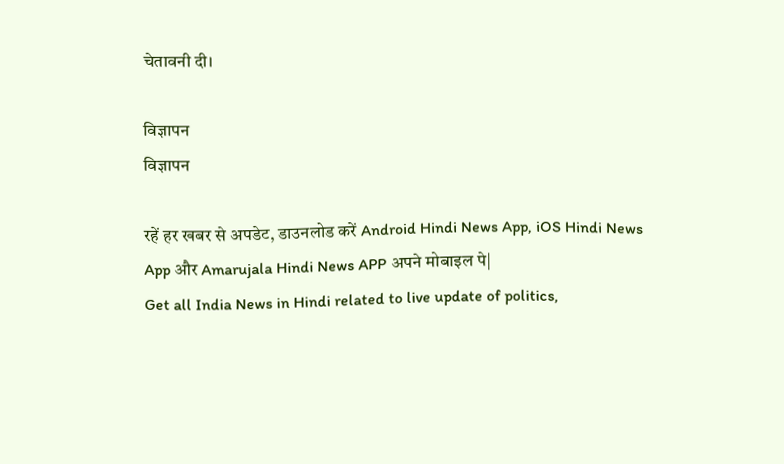चेतावनी दी।

विज्ञापन
विज्ञापन

रहें हर खबर से अपडेट, डाउनलोड करें Android Hindi News App, iOS Hindi News App और Amarujala Hindi News APP अपने मोबाइल पे|
Get all India News in Hindi related to live update of politics,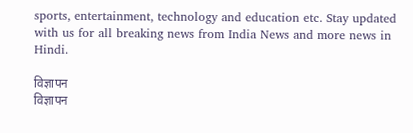sports, entertainment, technology and education etc. Stay updated with us for all breaking news from India News and more news in Hindi.

विज्ञापन
विज्ञापन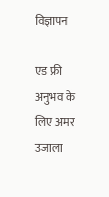विज्ञापन

एड फ्री अनुभव के लिए अमर उजाला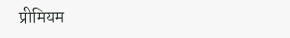प्रीमियम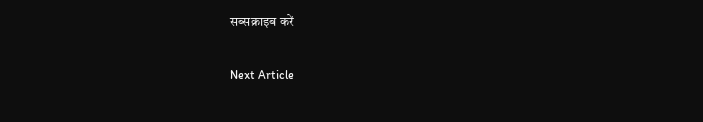सब्सक्राइब करें

Next Article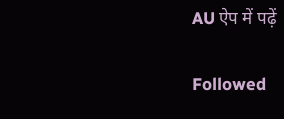AU ऐप में पढ़ें

Followed